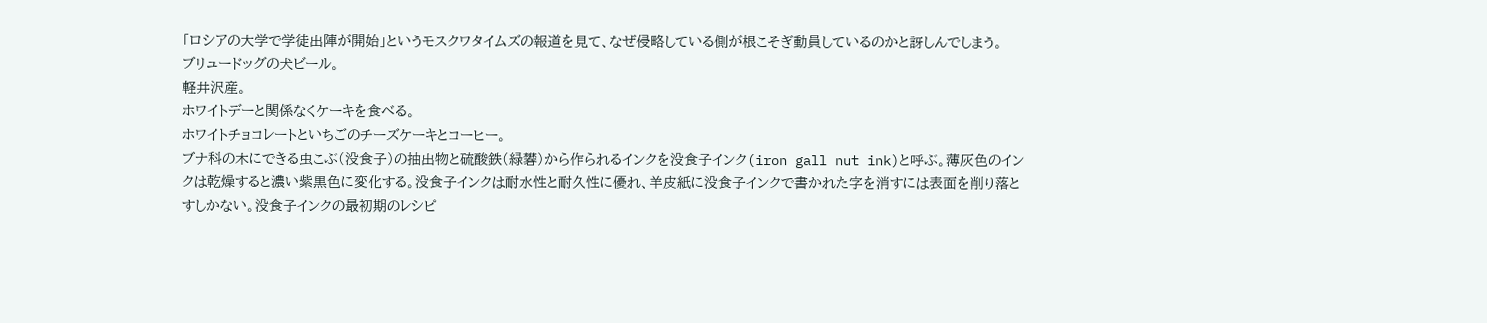「ロシアの大学で学徒出陣が開始」というモスクワタイムズの報道を見て、なぜ侵略している側が根こそぎ動員しているのかと訝しんでしまう。
ブリュードッグの犬ビール。
軽井沢産。
ホワイトデーと関係なくケーキを食べる。
ホワイトチョコレートといちごのチーズケーキとコーヒー。
ブナ科の木にできる虫こぶ(没食子)の抽出物と硫酸鉄(緑礬)から作られるインクを没食子インク(iron gall nut ink)と呼ぶ。薄灰色のインクは乾燥すると濃い紫黒色に変化する。没食子インクは耐水性と耐久性に優れ、羊皮紙に没食子インクで書かれた字を消すには表面を削り落とすしかない。没食子インクの最初期のレシピ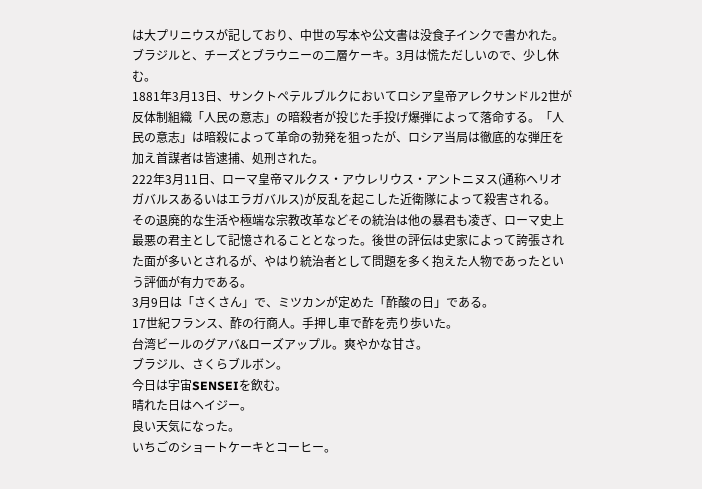は大プリニウスが記しており、中世の写本や公文書は没食子インクで書かれた。
ブラジルと、チーズとブラウニーの二層ケーキ。3月は慌ただしいので、少し休む。
1881年3月13日、サンクトペテルブルクにおいてロシア皇帝アレクサンドル2世が反体制組織「人民の意志」の暗殺者が投じた手投げ爆弾によって落命する。「人民の意志」は暗殺によって革命の勃発を狙ったが、ロシア当局は徹底的な弾圧を加え首謀者は皆逮捕、処刑された。
222年3月11日、ローマ皇帝マルクス・アウレリウス・アントニヌス(通称ヘリオガバルスあるいはエラガバルス)が反乱を起こした近衛隊によって殺害される。
その退廃的な生活や極端な宗教改革などその統治は他の暴君も凌ぎ、ローマ史上最悪の君主として記憶されることとなった。後世の評伝は史家によって誇張された面が多いとされるが、やはり統治者として問題を多く抱えた人物であったという評価が有力である。
3月9日は「さくさん」で、ミツカンが定めた「酢酸の日」である。
17世紀フランス、酢の行商人。手押し車で酢を売り歩いた。
台湾ビールのグアバ&ローズアップル。爽やかな甘さ。
ブラジル、さくらブルボン。
今日は宇宙SENSEIを飲む。
晴れた日はヘイジー。
良い天気になった。
いちごのショートケーキとコーヒー。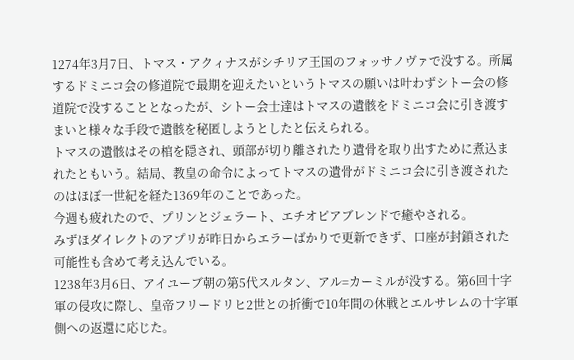1274年3月7日、トマス・アクィナスがシチリア王国のフォッサノヴァで没する。所属するドミニコ会の修道院で最期を迎えたいというトマスの願いは叶わずシトー会の修道院で没することとなったが、シトー会士達はトマスの遺骸をドミニコ会に引き渡すまいと様々な手段で遺骸を秘匿しようとしたと伝えられる。
トマスの遺骸はその棺を隠され、頭部が切り離されたり遺骨を取り出すために煮込まれたともいう。結局、教皇の命令によってトマスの遺骨がドミニコ会に引き渡されたのはほぼ一世紀を経た1369年のことであった。
今週も疲れたので、プリンとジェラート、エチオピアブレンドで癒やされる。
みずほダイレクトのアプリが昨日からエラーばかりで更新できず、口座が封鎖された可能性も含めて考え込んでいる。
1238年3月6日、アイユーブ朝の第5代スルタン、アル=カーミルが没する。第6回十字軍の侵攻に際し、皇帝フリードリヒ2世との折衝で10年間の休戦とエルサレムの十字軍側への返還に応じた。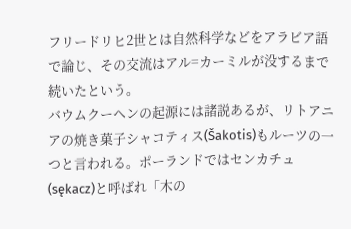フリードリヒ2世とは自然科学などをアラビア語で論じ、その交流はアル=カーミルが没するまで続いたという。
バウムクーヘンの起源には諸説あるが、リトアニアの焼き菓子シャコティス(Šakotis)もルーツの一つと言われる。ポーランドではセンカチュ(sękacz)と呼ばれ「木の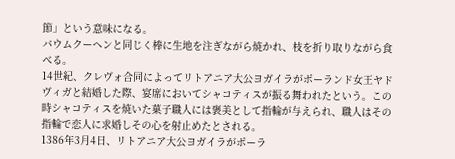節」という意味になる。
バウムクーヘンと同じく棒に生地を注ぎながら焼かれ、枝を折り取りながら食べる。
14世紀、クレヴォ合同によってリトアニア大公ヨガイラがポーランド女王ヤドヴィガと結婚した際、宴席においてシャコティスが振る舞われたという。この時シャコティスを焼いた菓子職人には褒美として指輪が与えられ、職人はその指輪で恋人に求婚しその心を射止めたとされる。
1386年3月4日、リトアニア大公ヨガイラがポーラ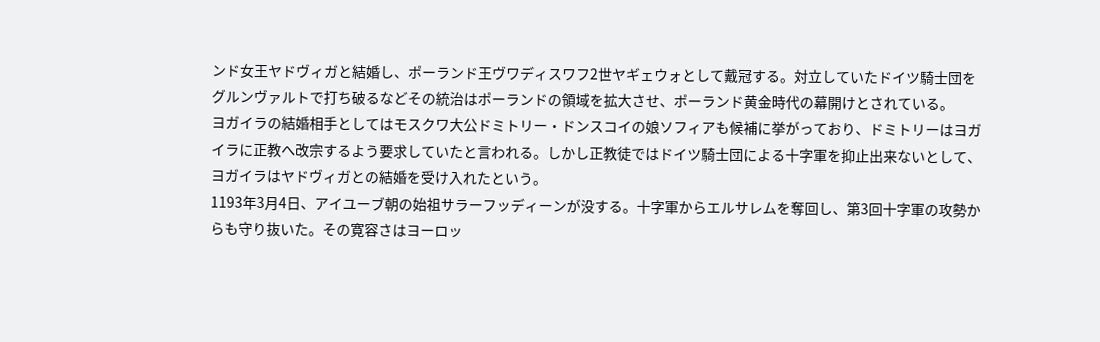ンド女王ヤドヴィガと結婚し、ポーランド王ヴワディスワフ2世ヤギェウォとして戴冠する。対立していたドイツ騎士団をグルンヴァルトで打ち破るなどその統治はポーランドの領域を拡大させ、ポーランド黄金時代の幕開けとされている。
ヨガイラの結婚相手としてはモスクワ大公ドミトリー・ドンスコイの娘ソフィアも候補に挙がっており、ドミトリーはヨガイラに正教へ改宗するよう要求していたと言われる。しかし正教徒ではドイツ騎士団による十字軍を抑止出来ないとして、ヨガイラはヤドヴィガとの結婚を受け入れたという。
1193年3月4日、アイユーブ朝の始祖サラーフッディーンが没する。十字軍からエルサレムを奪回し、第3回十字軍の攻勢からも守り抜いた。その寛容さはヨーロッ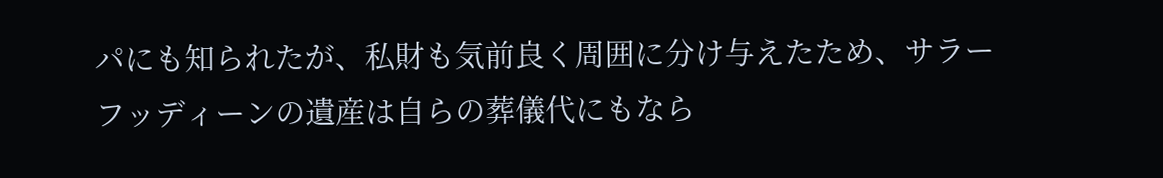パにも知られたが、私財も気前良く周囲に分け与えたため、サラーフッディーンの遺産は自らの葬儀代にもなら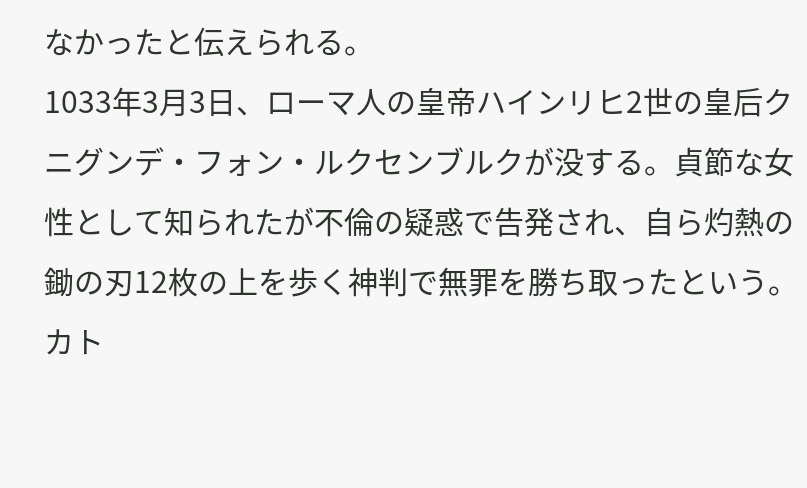なかったと伝えられる。
1033年3月3日、ローマ人の皇帝ハインリヒ2世の皇后クニグンデ・フォン・ルクセンブルクが没する。貞節な女性として知られたが不倫の疑惑で告発され、自ら灼熱の鋤の刃12枚の上を歩く神判で無罪を勝ち取ったという。
カト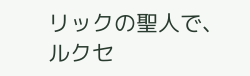リックの聖人で、ルクセ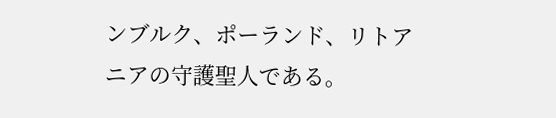ンブルク、ポーランド、リトアニアの守護聖人である。